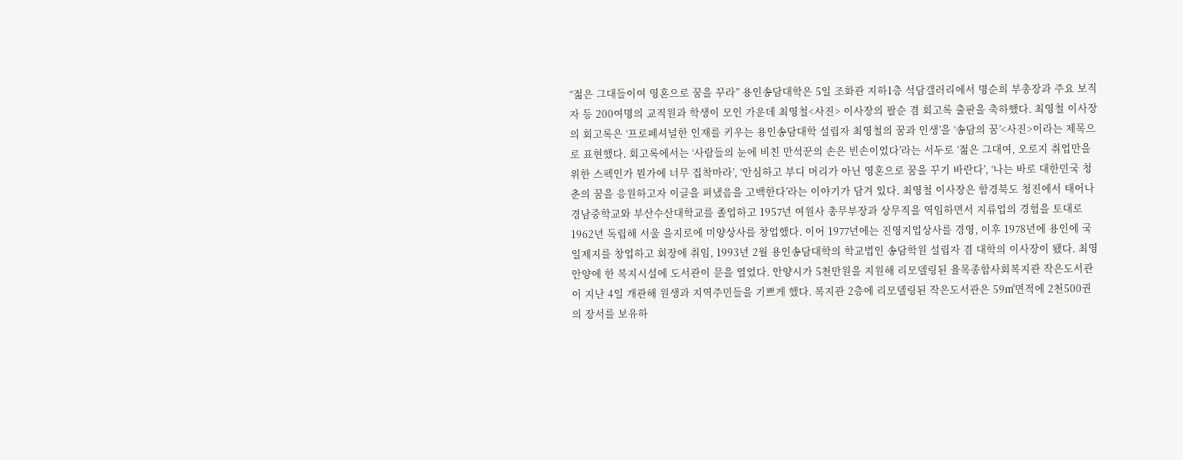“젊은 그대들이여 영혼으로 꿈을 꾸라” 용인송담대학은 5일 조화관 지하1층 석담갤러리에서 명순희 부총장과 주요 보직자 등 200여명의 교직원과 학생이 모인 가운데 최영철<사진> 이사장의 팔순 겸 회고록 출판을 축하했다. 최영철 이사장의 회고록은 ‘프로페셔널한 인재를 키우는 용인송담대학 설립자 최영철의 꿈과 인생’을 ‘송담의 꿈’<사진>이라는 제목으로 표현했다. 회고록에서는 ‘사람들의 눈에 비친 만석꾼의 손은 빈손이었다’라는 서두로 ‘젊은 그대여, 오로지 취업만을 위한 스펙인가 뭔가에 너무 집착마라’, ‘안심하고 부디 머리가 아닌 영혼으로 꿈을 꾸기 바란다’, ‘나는 바로 대한민국 청춘의 꿈을 응원하고자 이글을 펴냈음을 고백한다’라는 이야기가 담겨 있다. 최영철 이사장은 함경북도 청진에서 태어나 경남중학교와 부산수산대학교를 졸업하고 1957년 여원사 총무부장과 상무직을 역임하면서 지류업의 경험을 토대로 1962년 독립해 서울 을지로에 미양상사를 창업했다. 이어 1977년에는 진영지업상사를 경영, 이후 1978년에 용인에 국일제지를 창업하고 회장에 취임, 1993년 2월 용인송담대학의 학교법인 송담학원 설립자 겸 대학의 이사장이 됐다. 최영
안양에 한 복지시설에 도서관이 문을 열었다. 안양시가 5천만원을 지원해 리모델링된 율목종합사회복지관 작은도서관이 지난 4일 개관해 원생과 지역주민들을 기쁘게 했다. 복지관 2층에 리모델링된 작은도서관은 59㎡면적에 2천500권의 장서를 보유하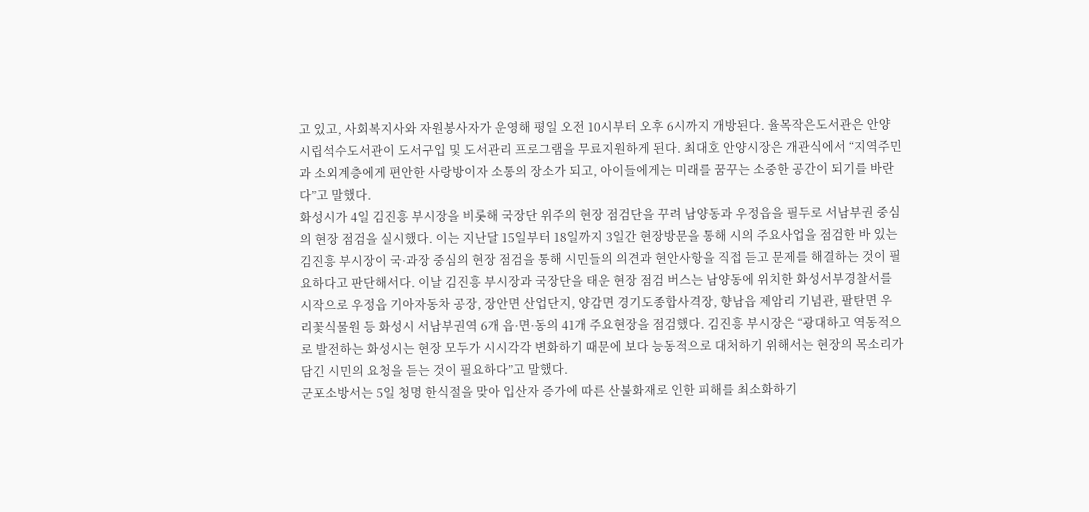고 있고, 사회복지사와 자원봉사자가 운영해 평일 오전 10시부터 오후 6시까지 개방된다. 율목작은도서관은 안양시립석수도서관이 도서구입 및 도서관리 프로그램을 무료지원하게 된다. 최대호 안양시장은 개관식에서 “지역주민과 소외계층에게 편안한 사랑방이자 소통의 장소가 되고, 아이들에게는 미래를 꿈꾸는 소중한 공간이 되기를 바란다”고 말했다.
화성시가 4일 김진흥 부시장을 비롯해 국장단 위주의 현장 점검단을 꾸려 남양동과 우정읍을 필두로 서남부권 중심의 현장 점검을 실시했다. 이는 지난달 15일부터 18일까지 3일간 현장방문을 통해 시의 주요사업을 점검한 바 있는 김진흥 부시장이 국·과장 중심의 현장 점검을 통해 시민들의 의견과 현안사항을 직접 듣고 문제를 해결하는 것이 필요하다고 판단해서다. 이날 김진흥 부시장과 국장단을 태운 현장 점검 버스는 남양동에 위치한 화성서부경찰서를 시작으로 우정읍 기아자동차 공장, 장안면 산업단지, 양감면 경기도종합사격장, 향남읍 제암리 기념관, 팔탄면 우리꽃식물원 등 화성시 서남부권역 6개 읍·면·동의 41개 주요현장을 점검했다. 김진흥 부시장은 “광대하고 역동적으로 발전하는 화성시는 현장 모두가 시시각각 변화하기 때문에 보다 능동적으로 대처하기 위해서는 현장의 목소리가 담긴 시민의 요청을 듣는 것이 필요하다”고 말했다.
군포소방서는 5일 청명 한식절을 맞아 입산자 증가에 따른 산불화재로 인한 피해를 최소화하기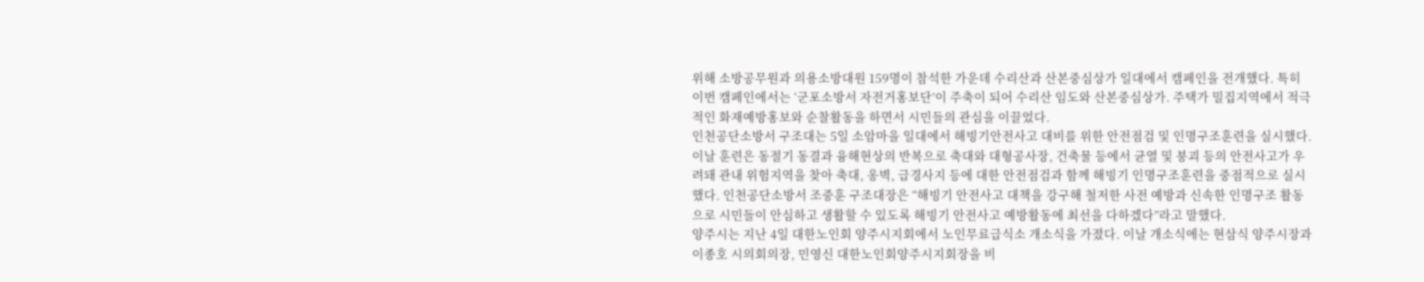위해 소방공무원과 의용소방대원 159명이 참석한 가운데 수리산과 산본중심상가 일대에서 캠페인을 전개했다. 특히 이번 캠페인에서는 ‘군포소방서 자전거홍보단’이 주축이 되어 수리산 임도와 산본중심상가. 주택가 밀집지역에서 적극적인 화재예방홍보와 순찰활동을 하면서 시민들의 관심을 이끌었다.
인천공단소방서 구조대는 5일 소암마을 일대에서 해빙기안전사고 대비를 위한 안전점검 및 인명구조훈련을 실시했다. 이날 훈련은 동절기 동결과 융해현상의 반복으로 축대와 대형공사장, 건축물 등에서 균열 및 붕괴 등의 안전사고가 우려돼 관내 위험지역을 찾아 축대, 옹벽, 급경사지 등에 대한 안전점검과 함께 해빙기 인명구조훈련을 중점적으로 실시했다. 인천공단소방서 조중훈 구조대장은 “해빙기 안전사고 대책을 강구해 철저한 사전 예방과 신속한 인명구조 활동으로 시민들이 안심하고 생활할 수 있도록 해빙기 안전사고 예방활동에 최선을 다하겠다”라고 말했다.
양주시는 지난 4일 대한노인회 양주시지회에서 노인무료급식소 개소식을 가졌다. 이날 개소식에는 현삼식 양주시장과 이종호 시의회의장, 민영신 대한노인회양주시지회장을 비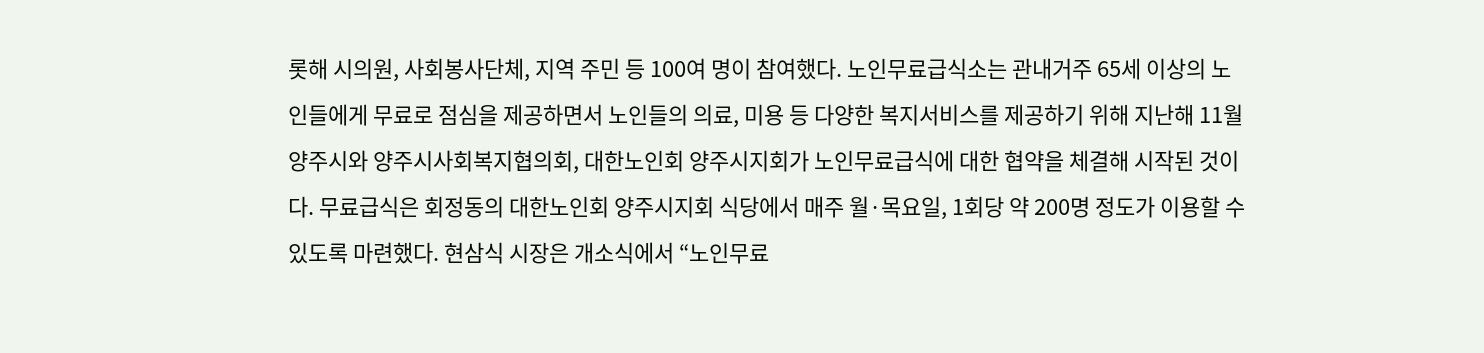롯해 시의원, 사회봉사단체, 지역 주민 등 100여 명이 참여했다. 노인무료급식소는 관내거주 65세 이상의 노인들에게 무료로 점심을 제공하면서 노인들의 의료, 미용 등 다양한 복지서비스를 제공하기 위해 지난해 11월 양주시와 양주시사회복지협의회, 대한노인회 양주시지회가 노인무료급식에 대한 협약을 체결해 시작된 것이다. 무료급식은 회정동의 대한노인회 양주시지회 식당에서 매주 월·목요일, 1회당 약 200명 정도가 이용할 수 있도록 마련했다. 현삼식 시장은 개소식에서 “노인무료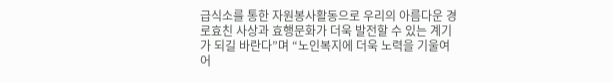급식소를 통한 자원봉사활동으로 우리의 아름다운 경로효친 사상과 효행문화가 더욱 발전할 수 있는 계기가 되길 바란다”며 “노인복지에 더욱 노력을 기울여 어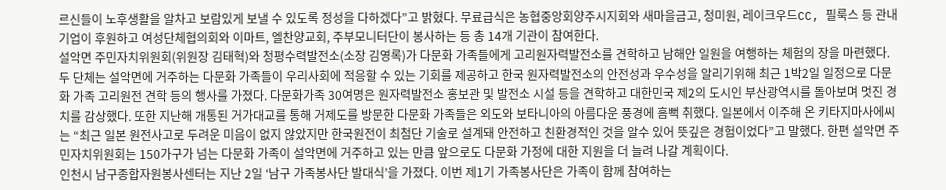르신들이 노후생활을 알차고 보람있게 보낼 수 있도록 정성을 다하겠다”고 밝혔다. 무료급식은 농협중앙회양주시지회와 새마을금고, 청미원, 레이크우드CC, 필룩스 등 관내 기업이 후원하고 여성단체협의회와 이마트, 엘찬양교회, 주부모니터단이 봉사하는 등 총 14개 기관이 참여한다.
설악면 주민자치위원회(위원장 김태혁)와 청평수력발전소(소장 김영록)가 다문화 가족들에게 고리원자력발전소를 견학하고 남해안 일원을 여행하는 체험의 장을 마련했다. 두 단체는 설악면에 거주하는 다문화 가족들이 우리사회에 적응할 수 있는 기회를 제공하고 한국 원자력발전소의 안전성과 우수성을 알리기위해 최근 1박2일 일정으로 다문화 가족 고리원전 견학 등의 행사를 가졌다. 다문화가족 30여명은 원자력발전소 홍보관 및 발전소 시설 등을 견학하고 대한민국 제2의 도시인 부산광역시를 돌아보며 멋진 경치를 감상했다. 또한 지난해 개통된 거가대교를 통해 거제도를 방문한 다문화 가족들은 외도와 보타니아의 아름다운 풍경에 흠뻑 취했다. 일본에서 이주해 온 키타지마사에씨는 “최근 일본 원전사고로 두려운 미음이 없지 않았지만 한국원전이 최첨단 기술로 설계돼 안전하고 친환경적인 것을 알수 있어 뜻깊은 경험이었다”고 말했다. 한편 설악면 주민자치위원회는 150가구가 넘는 다문화 가족이 설악면에 거주하고 있는 만큼 앞으로도 다문화 가정에 대한 지원을 더 늘려 나갈 계획이다.
인천시 남구종합자원봉사센터는 지난 2일 ‘남구 가족봉사단 발대식’을 가졌다. 이번 제1기 가족봉사단은 가족이 함께 참여하는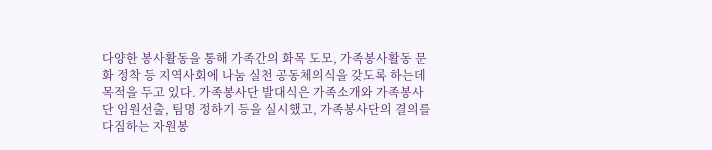다양한 봉사활동을 통해 가족간의 화목 도모, 가족봉사활동 문화 정착 등 지역사회에 나눔 실천 공동체의식을 갖도록 하는데 목적을 두고 있다. 가족봉사단 발대식은 가족소개와 가족봉사단 임원선출, 팀명 정하기 등을 실시했고, 가족봉사단의 결의를 다짐하는 자원봉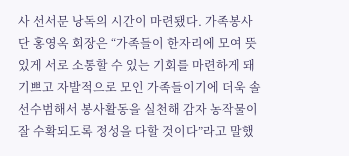사 선서문 낭독의 시간이 마련됐다. 가족봉사단 홍영옥 회장은 “가족들이 한자리에 모여 뜻있게 서로 소통할 수 있는 기회를 마련하게 돼 기쁘고 자발적으로 모인 가족들이기에 더욱 솔선수범해서 봉사활동을 실천해 감자 농작물이 잘 수확되도록 정성을 다할 것이다”라고 말했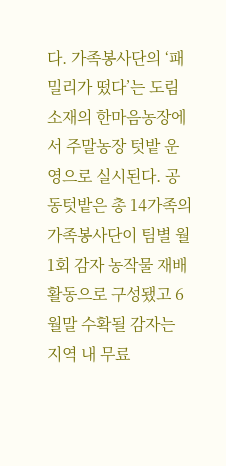다. 가족봉사단의 ‘패밀리가 떴다’는 도림 소재의 한마음농장에서 주말농장 텃밭 운영으로 실시된다. 공동텃밭은 총 14가족의 가족봉사단이 팀별 월1회 감자 농작물 재배 활동으로 구성됐고 6월말 수확될 감자는 지역 내 무료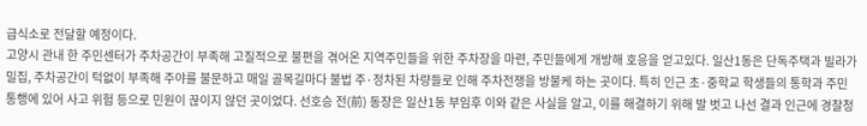급식소로 전달할 예정이다.
고양시 관내 한 주민센터가 주차공간이 부족해 고질적으로 불편을 겪어온 지역주민들을 위한 주차장을 마련, 주민들에게 개방해 호응을 얻고있다. 일산1동은 단독주택과 빌라가 밀집, 주차공간이 턱없이 부족해 주야를 불문하고 매일 골목길마다 불법 주·정차된 차량들로 인해 주차전쟁을 방불케 하는 곳이다. 특히 인근 초·중학교 학생들의 통학과 주민통행에 있어 사고 위험 등으로 민원이 끊이지 않던 곳이었다. 선호승 전(前) 동장은 일산1동 부임후 이와 같은 사실을 알고, 이를 해결하기 위해 발 벗고 나선 결과 인근에 경찰청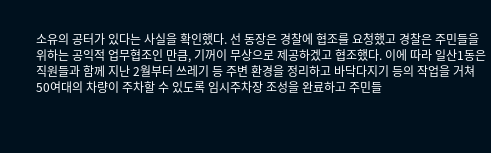소유의 공터가 있다는 사실을 확인했다. 선 동장은 경찰에 협조를 요청했고 경찰은 주민들을 위하는 공익적 업무협조인 만큼, 기꺼이 무상으로 제공하겠고 협조했다. 이에 따라 일산1동은 직원들과 함께 지난 2월부터 쓰레기 등 주변 환경을 정리하고 바닥다지기 등의 작업을 거쳐 50여대의 차량이 주차할 수 있도록 임시주차장 조성을 완료하고 주민들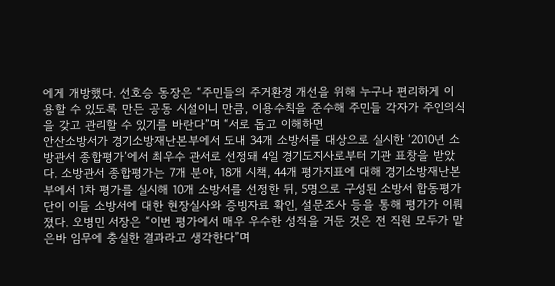에게 개방했다. 선호승 동장은 “주민들의 주거환경 개선을 위해 누구나 편리하게 이용할 수 있도록 만든 공동 시설이니 만큼, 이용수칙을 준수해 주민들 각자가 주인의식을 갖고 관리할 수 있기를 바란다”며 “서로 돕고 이해하면
안산소방서가 경기소방재난본부에서 도내 34개 소방서를 대상으로 실시한 ‘2010년 소방관서 종합평가’에서 최우수 관서로 선정돼 4일 경기도지사로부터 기관 표창을 받았다. 소방관서 종합평가는 7개 분야, 18개 시책, 44개 평가지표에 대해 경기소방재난본부에서 1차 평가를 실시해 10개 소방서를 선정한 뒤, 5명으로 구성된 소방서 합동평가단이 이들 소방서에 대한 현장실사와 증빙자료 확인, 설문조사 등을 통해 평가가 이뤄졌다. 오병민 서장은 “이번 평가에서 매우 우수한 성적을 거둔 것은 전 직원 모두가 맡은바 임무에 충실한 결과라고 생각한다”며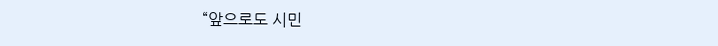“앞으로도 시민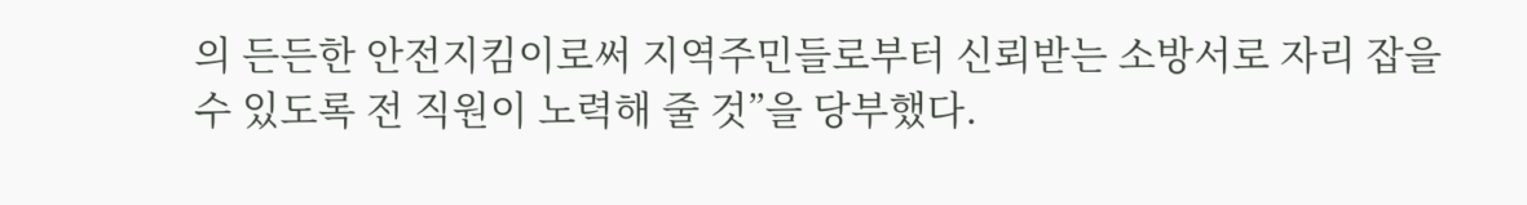의 든든한 안전지킴이로써 지역주민들로부터 신뢰받는 소방서로 자리 잡을 수 있도록 전 직원이 노력해 줄 것”을 당부했다.